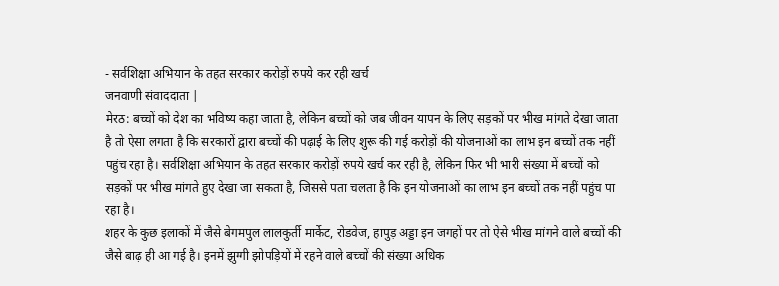- सर्वशिक्षा अभियान के तहत सरकार करोड़ों रुपये कर रही खर्च
जनवाणी संवाददाता |
मेरठ: बच्चों को देश का भविष्य कहा जाता है, लेकिन बच्चों को जब जीवन यापन के लिए सड़कों पर भीख मांगते देखा जाता है तो ऐसा लगता है कि सरकारों द्वारा बच्चों की पढ़ाई के लिए शुरू की गई करोड़ों की योजनाओं का लाभ इन बच्चों तक नहीं पहुंच रहा है। सर्वशिक्षा अभियान के तहत सरकार करोड़ों रुपये खर्च कर रही है, लेकिन फिर भी भारी संख्या में बच्चों को सड़कों पर भीख मांगते हुए देखा जा सकता है, जिससे पता चलता है कि इन योजनाओं का लाभ इन बच्चों तक नहीं पहुंच पा रहा है।
शहर के कुछ इलाकों में जैसे बेगमपुल लालकुर्ती मार्केट, रोडवेज, हापुड़ अड्डा इन जगहों पर तो ऐसे भीख मांगने वाले बच्चों की जैसे बाढ़ ही आ गई है। इनमें झुग्गी झोपड़ियों में रहने वाले बच्चों की संख्या अधिक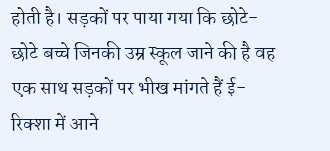होती है। सड़कों पर पाया गया कि छोटे-छोटे बच्चे जिनकी उम्र स्कूल जाने की है वह एक साथ सड़कों पर भीख मांगते हैं ई-रिक्शा में आने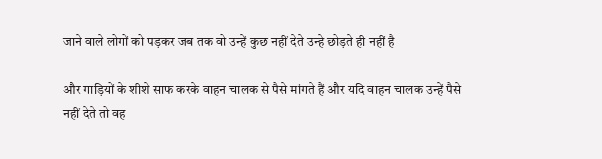जाने वाले लोगों को पड़कर जब तक वो उन्हें कुछ नहीं देते उन्हे छोड़ते ही नहीं है

और गाड़ियों के शीशे साफ करके वाहन चालक से पैसे मांगते हैं और यदि वाहन चालक उन्हें पैसे नहीं देते तो वह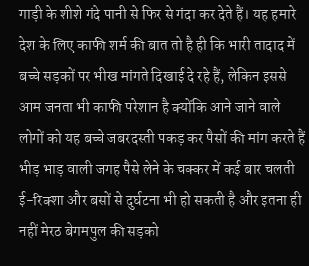गाड़ी के शीशे गंदे पानी से फिर से गंदा कर देते हैं। यह हमारे देश के लिए काफी शर्म की बात तो है ही कि भारी तादाद में बच्चे सड़कों पर भीख मांगते दिखाई दे रहे हैं, लेकिन इससे आम जनता भी काफी परेशान है क्योंकि आने जाने वाले लोगों को यह बच्चे जबरदस्ती पकड़ कर पैसों की मांग करते हैं
भीड़ भाड़ वाली जगह पैसे लेने के चक्कर में कई बार चलती ई-रिक्शा और बसों से दुर्घटना भी हो सकती है और इतना ही नहीं मेरठ बेगमपुल की सड़को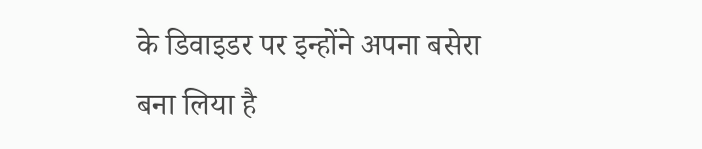के डिवाइडर पर इन्होंने अपना बसेरा बना लिया है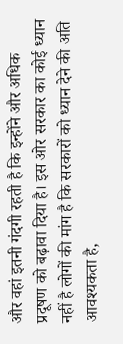और वहां इतनी गंदगी रहती है कि इन्होंने और अधिक प्रदूषण को बढ़ावा दिया है। इस ओर सरकार का कोई ध्यान नहीं है लोगों की मांग है कि सरकारों को ध्यान देने की अति आवश्यकता है,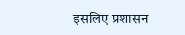इसलिए प्रशासन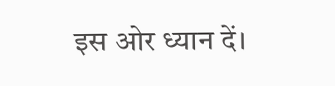इस ओर ध्यान दें।